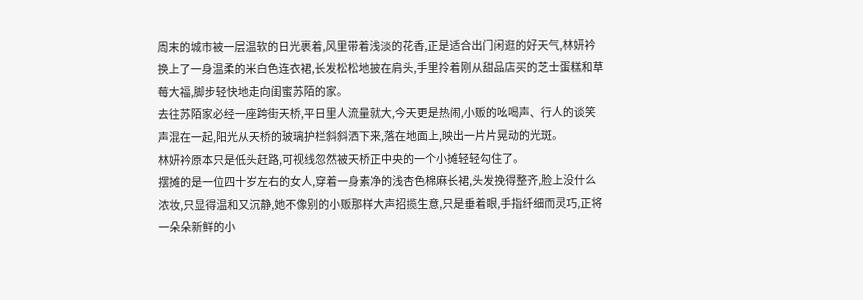周末的城市被一层温软的日光裹着,风里带着浅淡的花香,正是适合出门闲逛的好天气,林妍衿换上了一身温柔的米白色连衣裙,长发松松地披在肩头,手里拎着刚从甜品店买的芝士蛋糕和草莓大福,脚步轻快地走向闺蜜苏陌的家。
去往苏陌家必经一座跨街天桥,平日里人流量就大,今天更是热闹,小贩的吆喝声、行人的谈笑声混在一起,阳光从天桥的玻璃护栏斜斜洒下来,落在地面上,映出一片片晃动的光斑。
林妍衿原本只是低头赶路,可视线忽然被天桥正中央的一个小摊轻轻勾住了。
摆摊的是一位四十岁左右的女人,穿着一身素净的浅杏色棉麻长裙,头发挽得整齐,脸上没什么浓妆,只显得温和又沉静,她不像别的小贩那样大声招揽生意,只是垂着眼,手指纤细而灵巧,正将一朵朵新鲜的小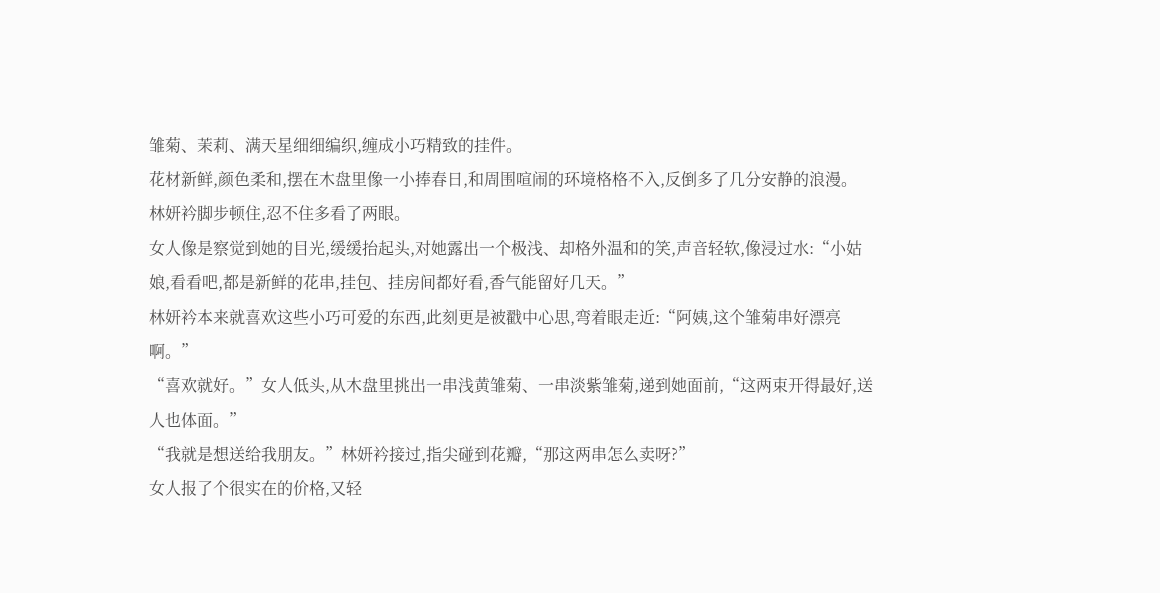雏菊、茉莉、满天星细细编织,缠成小巧精致的挂件。
花材新鲜,颜色柔和,摆在木盘里像一小捧春日,和周围喧闹的环境格格不入,反倒多了几分安静的浪漫。
林妍衿脚步顿住,忍不住多看了两眼。
女人像是察觉到她的目光,缓缓抬起头,对她露出一个极浅、却格外温和的笑,声音轻软,像浸过水:“小姑娘,看看吧,都是新鲜的花串,挂包、挂房间都好看,香气能留好几天。”
林妍衿本来就喜欢这些小巧可爱的东西,此刻更是被戳中心思,弯着眼走近:“阿姨,这个雏菊串好漂亮啊。”
“喜欢就好。”女人低头,从木盘里挑出一串浅黄雏菊、一串淡紫雏菊,递到她面前,“这两束开得最好,送人也体面。”
“我就是想送给我朋友。”林妍衿接过,指尖碰到花瓣,“那这两串怎么卖呀?”
女人报了个很实在的价格,又轻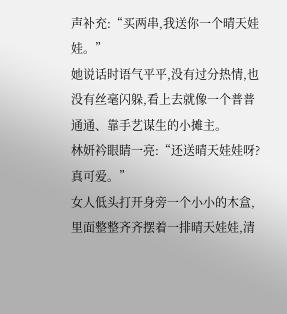声补充:“买两串,我送你一个晴天娃娃。”
她说话时语气平平,没有过分热情,也没有丝毫闪躲,看上去就像一个普普通通、靠手艺谋生的小摊主。
林妍衿眼睛一亮:“还送晴天娃娃呀?真可爱。”
女人低头打开身旁一个小小的木盒,里面整整齐齐摆着一排晴天娃娃,清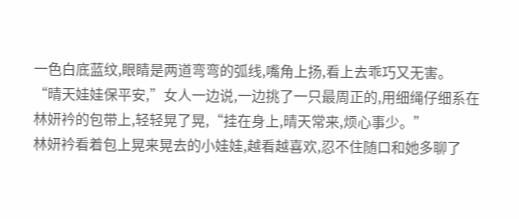一色白底蓝纹,眼睛是两道弯弯的弧线,嘴角上扬,看上去乖巧又无害。
“晴天娃娃保平安,”女人一边说,一边挑了一只最周正的,用细绳仔细系在林妍衿的包带上,轻轻晃了晃,“挂在身上,晴天常来,烦心事少。”
林妍衿看着包上晃来晃去的小娃娃,越看越喜欢,忍不住随口和她多聊了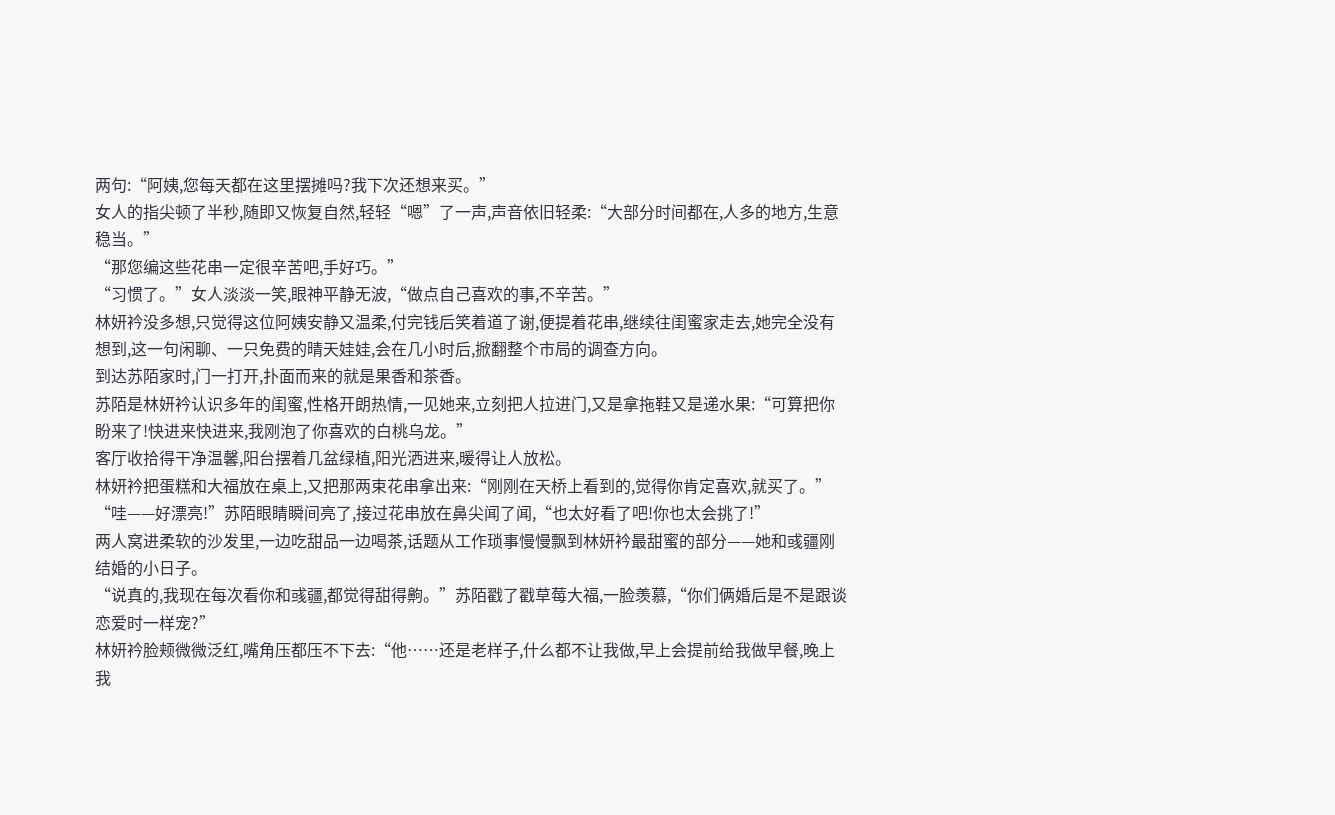两句:“阿姨,您每天都在这里摆摊吗?我下次还想来买。”
女人的指尖顿了半秒,随即又恢复自然,轻轻“嗯”了一声,声音依旧轻柔:“大部分时间都在,人多的地方,生意稳当。”
“那您编这些花串一定很辛苦吧,手好巧。”
“习惯了。”女人淡淡一笑,眼神平静无波,“做点自己喜欢的事,不辛苦。”
林妍衿没多想,只觉得这位阿姨安静又温柔,付完钱后笑着道了谢,便提着花串,继续往闺蜜家走去,她完全没有想到,这一句闲聊、一只免费的晴天娃娃,会在几小时后,掀翻整个市局的调查方向。
到达苏陌家时,门一打开,扑面而来的就是果香和茶香。
苏陌是林妍衿认识多年的闺蜜,性格开朗热情,一见她来,立刻把人拉进门,又是拿拖鞋又是递水果:“可算把你盼来了!快进来快进来,我刚泡了你喜欢的白桃乌龙。”
客厅收拾得干净温馨,阳台摆着几盆绿植,阳光洒进来,暖得让人放松。
林妍衿把蛋糕和大福放在桌上,又把那两束花串拿出来:“刚刚在天桥上看到的,觉得你肯定喜欢,就买了。”
“哇——好漂亮!”苏陌眼睛瞬间亮了,接过花串放在鼻尖闻了闻,“也太好看了吧!你也太会挑了!”
两人窝进柔软的沙发里,一边吃甜品一边喝茶,话题从工作琐事慢慢飘到林妍衿最甜蜜的部分——她和彧疆刚结婚的小日子。
“说真的,我现在每次看你和彧疆,都觉得甜得齁。”苏陌戳了戳草莓大福,一脸羡慕,“你们俩婚后是不是跟谈恋爱时一样宠?”
林妍衿脸颊微微泛红,嘴角压都压不下去:“他……还是老样子,什么都不让我做,早上会提前给我做早餐,晚上我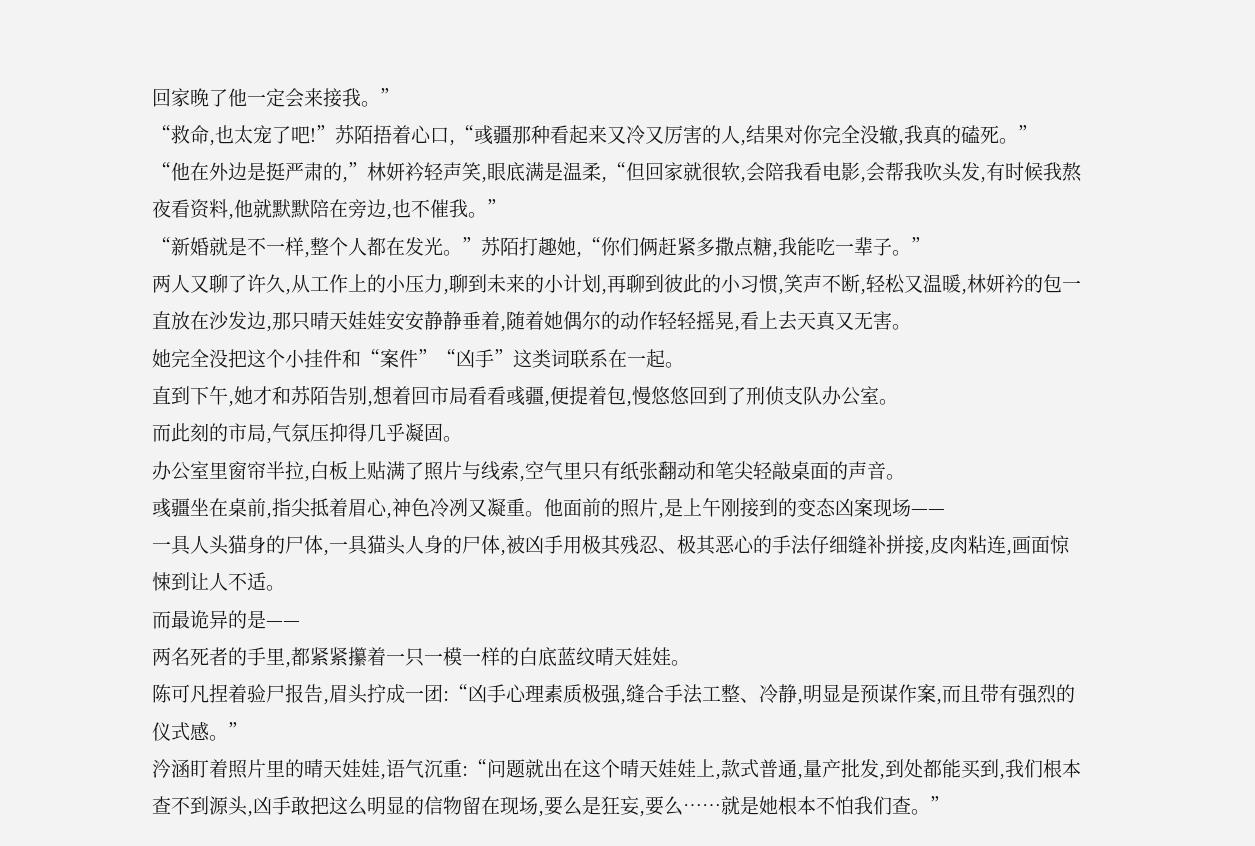回家晚了他一定会来接我。”
“救命,也太宠了吧!”苏陌捂着心口,“彧疆那种看起来又冷又厉害的人,结果对你完全没辙,我真的磕死。”
“他在外边是挺严肃的,”林妍衿轻声笑,眼底满是温柔,“但回家就很软,会陪我看电影,会帮我吹头发,有时候我熬夜看资料,他就默默陪在旁边,也不催我。”
“新婚就是不一样,整个人都在发光。”苏陌打趣她,“你们俩赶紧多撒点糖,我能吃一辈子。”
两人又聊了许久,从工作上的小压力,聊到未来的小计划,再聊到彼此的小习惯,笑声不断,轻松又温暖,林妍衿的包一直放在沙发边,那只晴天娃娃安安静静垂着,随着她偶尔的动作轻轻摇晃,看上去天真又无害。
她完全没把这个小挂件和“案件”“凶手”这类词联系在一起。
直到下午,她才和苏陌告别,想着回市局看看彧疆,便提着包,慢悠悠回到了刑侦支队办公室。
而此刻的市局,气氛压抑得几乎凝固。
办公室里窗帘半拉,白板上贴满了照片与线索,空气里只有纸张翻动和笔尖轻敲桌面的声音。
彧疆坐在桌前,指尖抵着眉心,神色冷冽又凝重。他面前的照片,是上午刚接到的变态凶案现场——
一具人头猫身的尸体,一具猫头人身的尸体,被凶手用极其残忍、极其恶心的手法仔细缝补拼接,皮肉粘连,画面惊悚到让人不适。
而最诡异的是——
两名死者的手里,都紧紧攥着一只一模一样的白底蓝纹晴天娃娃。
陈可凡捏着验尸报告,眉头拧成一团:“凶手心理素质极强,缝合手法工整、冷静,明显是预谋作案,而且带有强烈的仪式感。”
汵涵盯着照片里的晴天娃娃,语气沉重:“问题就出在这个晴天娃娃上,款式普通,量产批发,到处都能买到,我们根本查不到源头,凶手敢把这么明显的信物留在现场,要么是狂妄,要么……就是她根本不怕我们查。”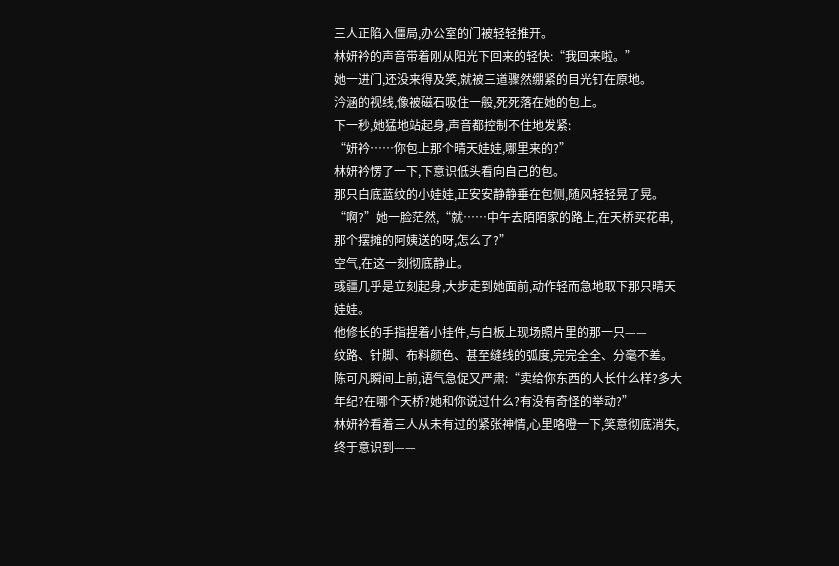三人正陷入僵局,办公室的门被轻轻推开。
林妍衿的声音带着刚从阳光下回来的轻快:“我回来啦。”
她一进门,还没来得及笑,就被三道骤然绷紧的目光钉在原地。
汵涵的视线,像被磁石吸住一般,死死落在她的包上。
下一秒,她猛地站起身,声音都控制不住地发紧:
“妍衿……你包上那个晴天娃娃,哪里来的?”
林妍衿愣了一下,下意识低头看向自己的包。
那只白底蓝纹的小娃娃,正安安静静垂在包侧,随风轻轻晃了晃。
“啊?”她一脸茫然,“就……中午去陌陌家的路上,在天桥买花串,那个摆摊的阿姨送的呀,怎么了?”
空气,在这一刻彻底静止。
彧疆几乎是立刻起身,大步走到她面前,动作轻而急地取下那只晴天娃娃。
他修长的手指捏着小挂件,与白板上现场照片里的那一只——
纹路、针脚、布料颜色、甚至缝线的弧度,完完全全、分毫不差。
陈可凡瞬间上前,语气急促又严肃:“卖给你东西的人长什么样?多大年纪?在哪个天桥?她和你说过什么?有没有奇怪的举动?”
林妍衿看着三人从未有过的紧张神情,心里咯噔一下,笑意彻底消失,终于意识到——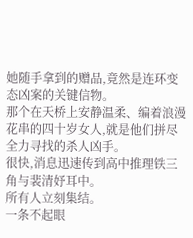她随手拿到的赠品,竟然是连环变态凶案的关键信物。
那个在天桥上安静温柔、编着浪漫花串的四十岁女人,就是他们拼尽全力寻找的杀人凶手。
很快,消息迅速传到高中推理铁三角与裴清妤耳中。
所有人立刻集结。
一条不起眼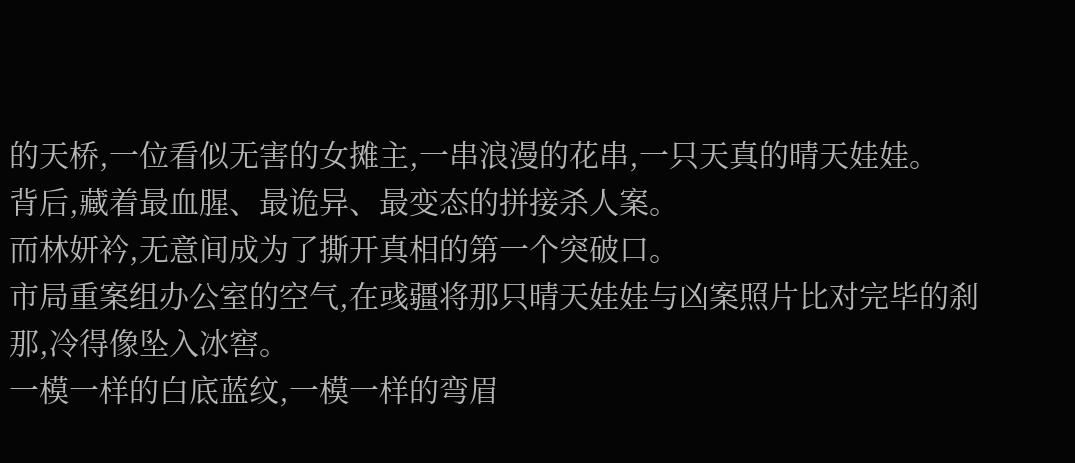的天桥,一位看似无害的女摊主,一串浪漫的花串,一只天真的晴天娃娃。
背后,藏着最血腥、最诡异、最变态的拼接杀人案。
而林妍衿,无意间成为了撕开真相的第一个突破口。
市局重案组办公室的空气,在彧疆将那只晴天娃娃与凶案照片比对完毕的刹那,冷得像坠入冰窖。
一模一样的白底蓝纹,一模一样的弯眉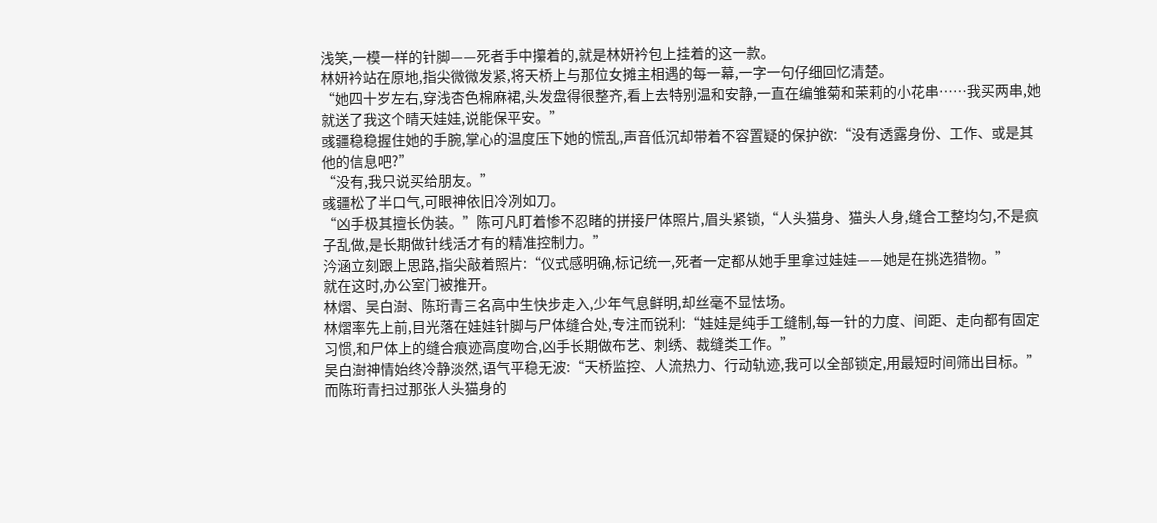浅笑,一模一样的针脚——死者手中攥着的,就是林妍衿包上挂着的这一款。
林妍衿站在原地,指尖微微发紧,将天桥上与那位女摊主相遇的每一幕,一字一句仔细回忆清楚。
“她四十岁左右,穿浅杏色棉麻裙,头发盘得很整齐,看上去特别温和安静,一直在编雏菊和茉莉的小花串……我买两串,她就送了我这个晴天娃娃,说能保平安。”
彧疆稳稳握住她的手腕,掌心的温度压下她的慌乱,声音低沉却带着不容置疑的保护欲:“没有透露身份、工作、或是其他的信息吧?”
“没有,我只说买给朋友。”
彧疆松了半口气,可眼神依旧冷冽如刀。
“凶手极其擅长伪装。”陈可凡盯着惨不忍睹的拼接尸体照片,眉头紧锁,“人头猫身、猫头人身,缝合工整均匀,不是疯子乱做,是长期做针线活才有的精准控制力。”
汵涵立刻跟上思路,指尖敲着照片:“仪式感明确,标记统一,死者一定都从她手里拿过娃娃——她是在挑选猎物。”
就在这时,办公室门被推开。
林熠、吴白澍、陈珩青三名高中生快步走入,少年气息鲜明,却丝毫不显怯场。
林熠率先上前,目光落在娃娃针脚与尸体缝合处,专注而锐利:“娃娃是纯手工缝制,每一针的力度、间距、走向都有固定习惯,和尸体上的缝合痕迹高度吻合,凶手长期做布艺、刺绣、裁缝类工作。”
吴白澍神情始终冷静淡然,语气平稳无波:“天桥监控、人流热力、行动轨迹,我可以全部锁定,用最短时间筛出目标。”
而陈珩青扫过那张人头猫身的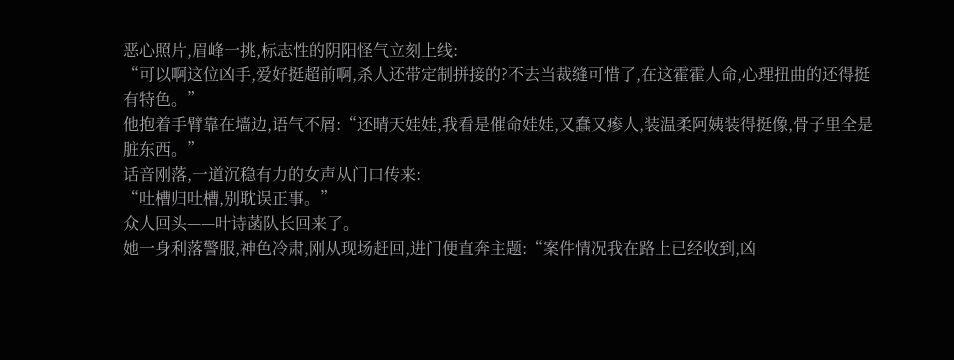恶心照片,眉峰一挑,标志性的阴阳怪气立刻上线:
“可以啊这位凶手,爱好挺超前啊,杀人还带定制拼接的?不去当裁缝可惜了,在这霍霍人命,心理扭曲的还得挺有特色。”
他抱着手臂靠在墙边,语气不屑:“还晴天娃娃,我看是催命娃娃,又蠢又瘆人,装温柔阿姨装得挺像,骨子里全是脏东西。”
话音刚落,一道沉稳有力的女声从门口传来:
“吐槽归吐槽,别耽误正事。”
众人回头——叶诗菡队长回来了。
她一身利落警服,神色冷肃,刚从现场赶回,进门便直奔主题:“案件情况我在路上已经收到,凶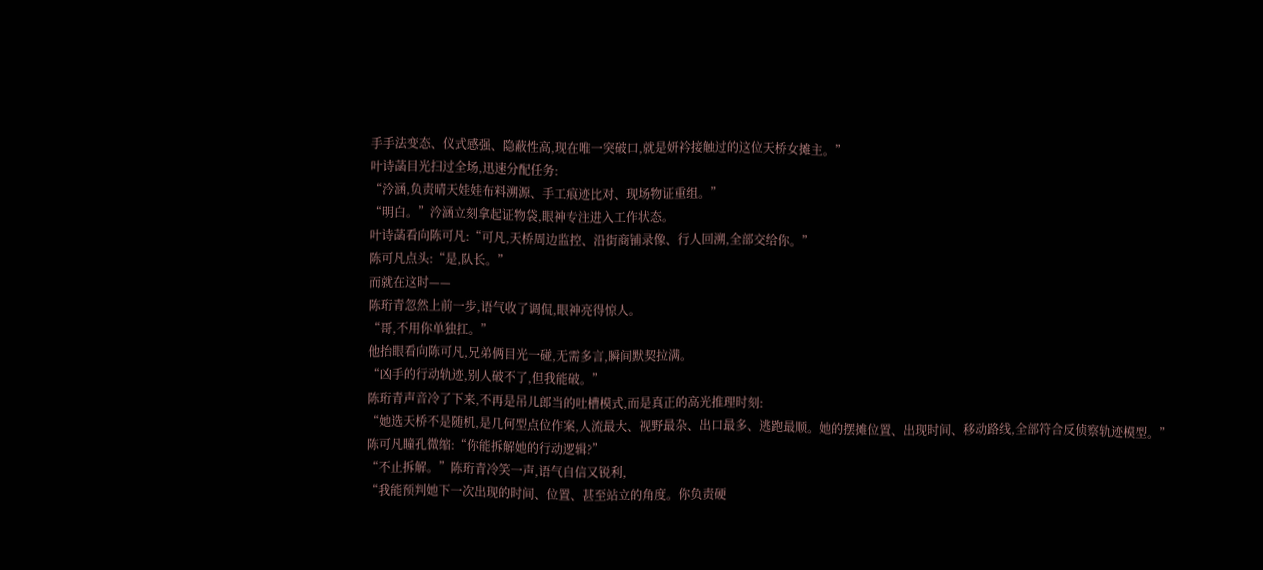手手法变态、仪式感强、隐蔽性高,现在唯一突破口,就是妍衿接触过的这位天桥女摊主。”
叶诗菡目光扫过全场,迅速分配任务:
“汵涵,负责晴天娃娃布料溯源、手工痕迹比对、现场物证重组。”
“明白。”汵涵立刻拿起证物袋,眼神专注进入工作状态。
叶诗菡看向陈可凡:“可凡,天桥周边监控、沿街商铺录像、行人回溯,全部交给你。”
陈可凡点头:“是,队长。”
而就在这时——
陈珩青忽然上前一步,语气收了调侃,眼神亮得惊人。
“哥,不用你单独扛。”
他抬眼看向陈可凡,兄弟俩目光一碰,无需多言,瞬间默契拉满。
“凶手的行动轨迹,别人破不了,但我能破。”
陈珩青声音冷了下来,不再是吊儿郎当的吐槽模式,而是真正的高光推理时刻:
“她选天桥不是随机,是几何型点位作案,人流最大、视野最杂、出口最多、逃跑最顺。她的摆摊位置、出现时间、移动路线,全部符合反侦察轨迹模型。”
陈可凡瞳孔微缩:“你能拆解她的行动逻辑?”
“不止拆解。”陈珩青冷笑一声,语气自信又锐利,
“我能预判她下一次出现的时间、位置、甚至站立的角度。你负责硬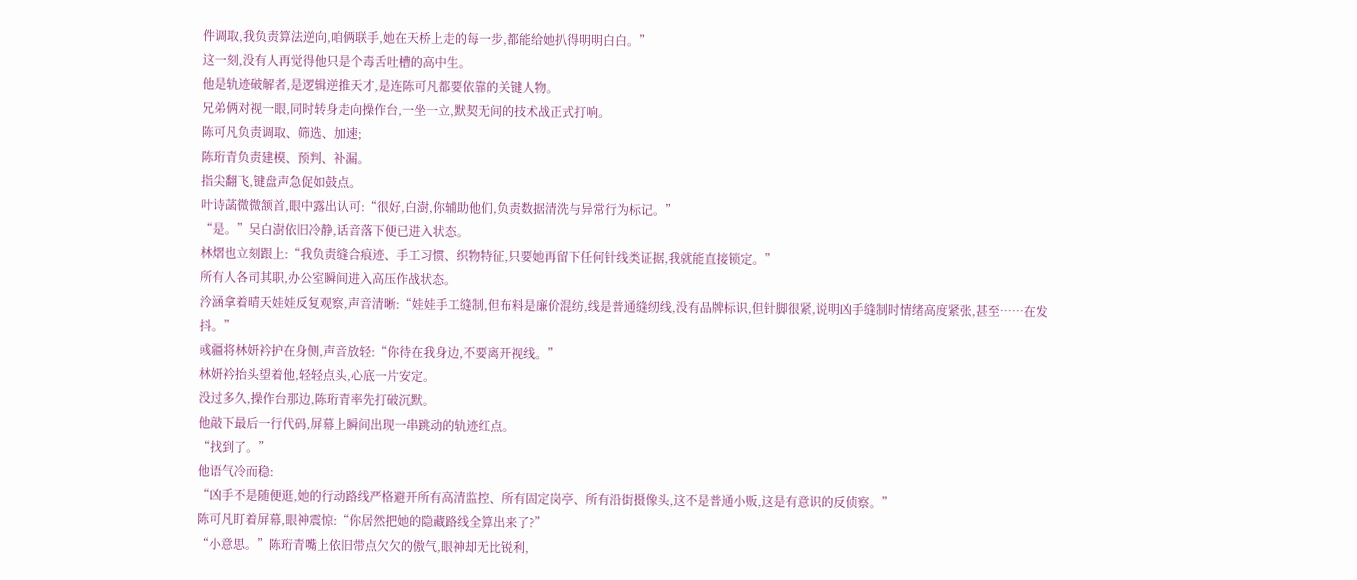件调取,我负责算法逆向,咱俩联手,她在天桥上走的每一步,都能给她扒得明明白白。”
这一刻,没有人再觉得他只是个毒舌吐槽的高中生。
他是轨迹破解者,是逻辑逆推天才,是连陈可凡都要依靠的关键人物。
兄弟俩对视一眼,同时转身走向操作台,一坐一立,默契无间的技术战正式打响。
陈可凡负责调取、筛选、加速;
陈珩青负责建模、预判、补漏。
指尖翻飞,键盘声急促如鼓点。
叶诗菡微微颔首,眼中露出认可:“很好,白澍,你辅助他们,负责数据清洗与异常行为标记。”
“是。”吴白澍依旧冷静,话音落下便已进入状态。
林熠也立刻跟上:“我负责缝合痕迹、手工习惯、织物特征,只要她再留下任何针线类证据,我就能直接锁定。”
所有人各司其职,办公室瞬间进入高压作战状态。
汵涵拿着晴天娃娃反复观察,声音清晰:“娃娃手工缝制,但布料是廉价混纺,线是普通缝纫线,没有品牌标识,但针脚很紧,说明凶手缝制时情绪高度紧张,甚至……在发抖。”
彧疆将林妍衿护在身侧,声音放轻:“你待在我身边,不要离开视线。”
林妍衿抬头望着他,轻轻点头,心底一片安定。
没过多久,操作台那边,陈珩青率先打破沉默。
他敲下最后一行代码,屏幕上瞬间出现一串跳动的轨迹红点。
“找到了。”
他语气冷而稳:
“凶手不是随便逛,她的行动路线严格避开所有高清监控、所有固定岗亭、所有沿街摄像头,这不是普通小贩,这是有意识的反侦察。”
陈可凡盯着屏幕,眼神震惊:“你居然把她的隐藏路线全算出来了?”
“小意思。”陈珩青嘴上依旧带点欠欠的傲气,眼神却无比锐利,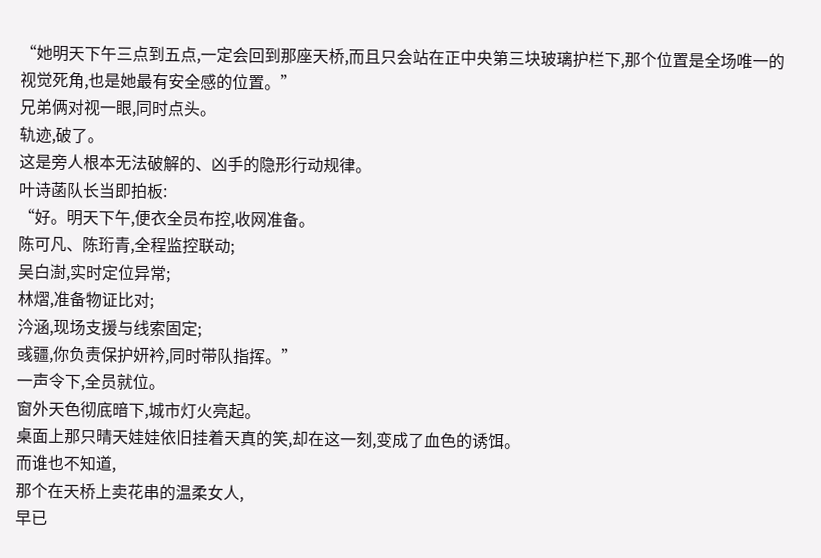“她明天下午三点到五点,一定会回到那座天桥,而且只会站在正中央第三块玻璃护栏下,那个位置是全场唯一的视觉死角,也是她最有安全感的位置。”
兄弟俩对视一眼,同时点头。
轨迹,破了。
这是旁人根本无法破解的、凶手的隐形行动规律。
叶诗菡队长当即拍板:
“好。明天下午,便衣全员布控,收网准备。
陈可凡、陈珩青,全程监控联动;
吴白澍,实时定位异常;
林熠,准备物证比对;
汵涵,现场支援与线索固定;
彧疆,你负责保护妍衿,同时带队指挥。”
一声令下,全员就位。
窗外天色彻底暗下,城市灯火亮起。
桌面上那只晴天娃娃依旧挂着天真的笑,却在这一刻,变成了血色的诱饵。
而谁也不知道,
那个在天桥上卖花串的温柔女人,
早已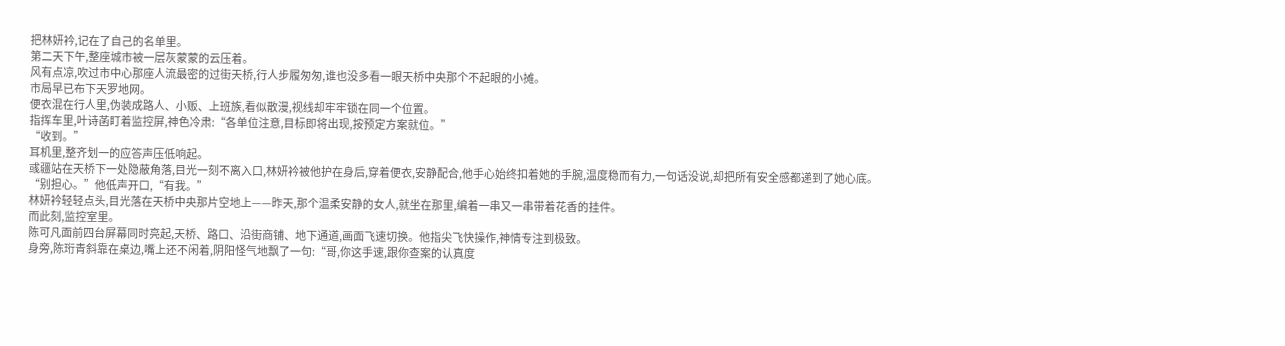把林妍衿,记在了自己的名单里。
第二天下午,整座城市被一层灰蒙蒙的云压着。
风有点凉,吹过市中心那座人流最密的过街天桥,行人步履匆匆,谁也没多看一眼天桥中央那个不起眼的小摊。
市局早已布下天罗地网。
便衣混在行人里,伪装成路人、小贩、上班族,看似散漫,视线却牢牢锁在同一个位置。
指挥车里,叶诗菡盯着监控屏,神色冷肃:“各单位注意,目标即将出现,按预定方案就位。”
“收到。”
耳机里,整齐划一的应答声压低响起。
彧疆站在天桥下一处隐蔽角落,目光一刻不离入口,林妍衿被他护在身后,穿着便衣,安静配合,他手心始终扣着她的手腕,温度稳而有力,一句话没说,却把所有安全感都递到了她心底。
“别担心。”他低声开口,“有我。”
林妍衿轻轻点头,目光落在天桥中央那片空地上——昨天,那个温柔安静的女人,就坐在那里,编着一串又一串带着花香的挂件。
而此刻,监控室里。
陈可凡面前四台屏幕同时亮起,天桥、路口、沿街商铺、地下通道,画面飞速切换。他指尖飞快操作,神情专注到极致。
身旁,陈珩青斜靠在桌边,嘴上还不闲着,阴阳怪气地飘了一句:“哥,你这手速,跟你查案的认真度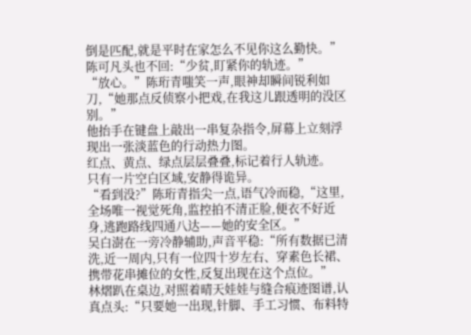倒是匹配,就是平时在家怎么不见你这么勤快。”
陈可凡头也不回:“少贫,盯紧你的轨迹。”
“放心。”陈珩青嗤笑一声,眼神却瞬间锐利如刀,“她那点反侦察小把戏,在我这儿跟透明的没区别。”
他抬手在键盘上敲出一串复杂指令,屏幕上立刻浮现出一张淡蓝色的行动热力图。
红点、黄点、绿点层层叠叠,标记着行人轨迹。
只有一片空白区域,安静得诡异。
“看到没?”陈珩青指尖一点,语气冷而稳,“这里,全场唯一视觉死角,监控拍不清正脸,便衣不好近身,逃跑路线四通八达——她的安全区。”
吴白澍在一旁冷静辅助,声音平稳:“所有数据已清洗,近一周内,只有一位四十岁左右、穿素色长裙、携带花串摊位的女性,反复出现在这个点位。”
林熠趴在桌边,对照着晴天娃娃与缝合痕迹图谱,认真点头:“只要她一出现,针脚、手工习惯、布料特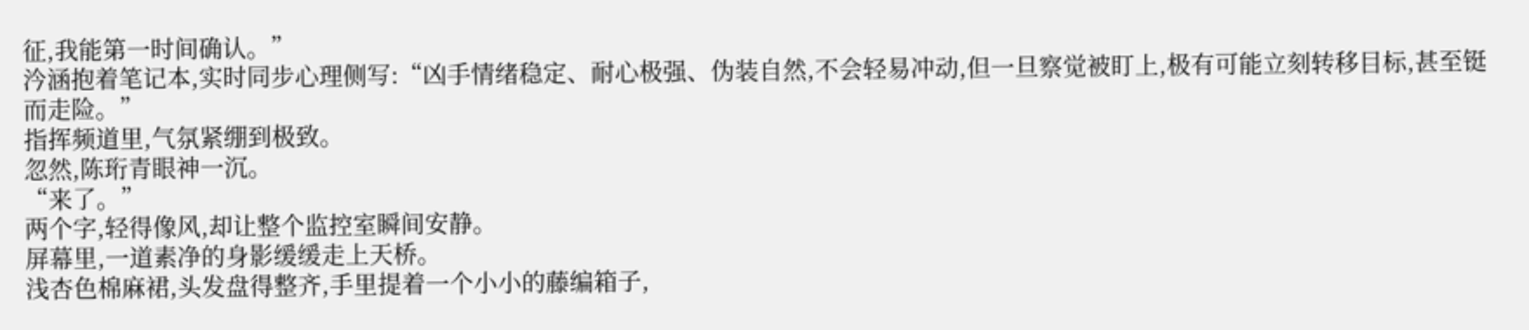征,我能第一时间确认。”
汵涵抱着笔记本,实时同步心理侧写:“凶手情绪稳定、耐心极强、伪装自然,不会轻易冲动,但一旦察觉被盯上,极有可能立刻转移目标,甚至铤而走险。”
指挥频道里,气氛紧绷到极致。
忽然,陈珩青眼神一沉。
“来了。”
两个字,轻得像风,却让整个监控室瞬间安静。
屏幕里,一道素净的身影缓缓走上天桥。
浅杏色棉麻裙,头发盘得整齐,手里提着一个小小的藤编箱子,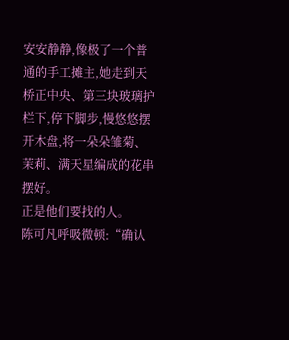安安静静,像极了一个普通的手工摊主,她走到天桥正中央、第三块玻璃护栏下,停下脚步,慢悠悠摆开木盘,将一朵朵雏菊、茉莉、满天星编成的花串摆好。
正是他们要找的人。
陈可凡呼吸微顿:“确认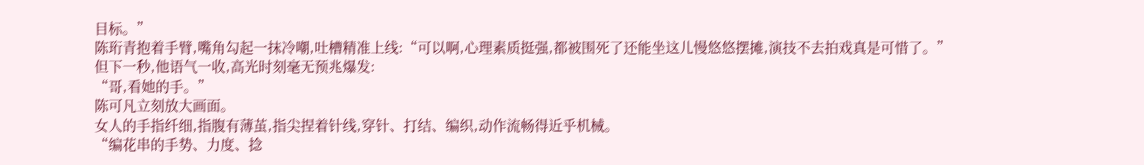目标。”
陈珩青抱着手臂,嘴角勾起一抹冷嘲,吐槽精准上线:“可以啊,心理素质挺强,都被围死了还能坐这儿慢悠悠摆摊,演技不去拍戏真是可惜了。”
但下一秒,他语气一收,高光时刻毫无预兆爆发:
“哥,看她的手。”
陈可凡立刻放大画面。
女人的手指纤细,指腹有薄茧,指尖捏着针线,穿针、打结、编织,动作流畅得近乎机械。
“编花串的手势、力度、捻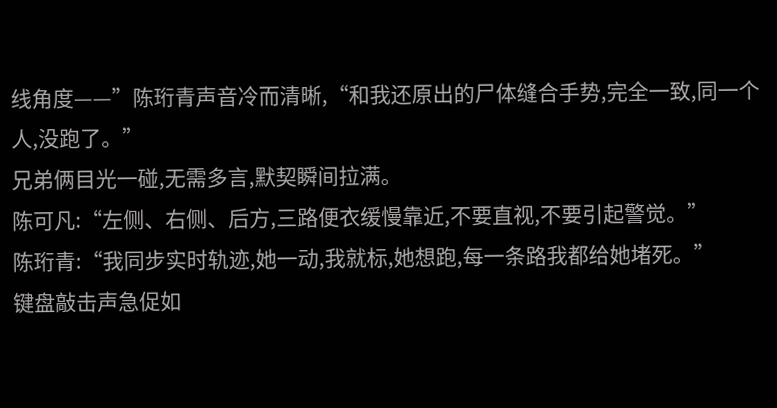线角度——”陈珩青声音冷而清晰,“和我还原出的尸体缝合手势,完全一致,同一个人,没跑了。”
兄弟俩目光一碰,无需多言,默契瞬间拉满。
陈可凡:“左侧、右侧、后方,三路便衣缓慢靠近,不要直视,不要引起警觉。”
陈珩青:“我同步实时轨迹,她一动,我就标,她想跑,每一条路我都给她堵死。”
键盘敲击声急促如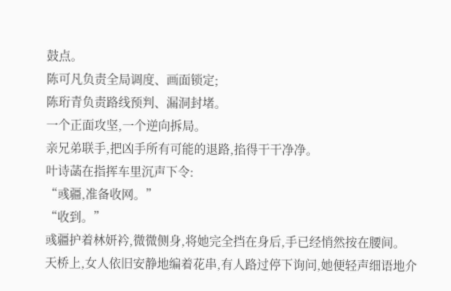鼓点。
陈可凡负责全局调度、画面锁定;
陈珩青负责路线预判、漏洞封堵。
一个正面攻坚,一个逆向拆局。
亲兄弟联手,把凶手所有可能的退路,掐得干干净净。
叶诗菡在指挥车里沉声下令:
“彧疆,准备收网。”
“收到。”
彧疆护着林妍衿,微微侧身,将她完全挡在身后,手已经悄然按在腰间。
天桥上,女人依旧安静地编着花串,有人路过停下询问,她便轻声细语地介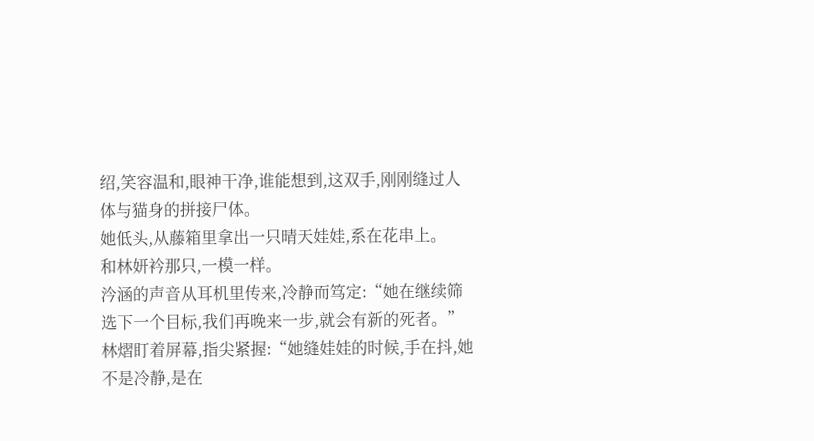绍,笑容温和,眼神干净,谁能想到,这双手,刚刚缝过人体与猫身的拼接尸体。
她低头,从藤箱里拿出一只晴天娃娃,系在花串上。
和林妍衿那只,一模一样。
汵涵的声音从耳机里传来,冷静而笃定:“她在继续筛选下一个目标,我们再晚来一步,就会有新的死者。”
林熠盯着屏幕,指尖紧握:“她缝娃娃的时候,手在抖,她不是冷静,是在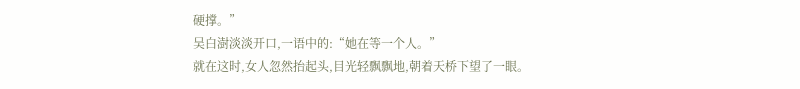硬撑。”
吴白澍淡淡开口,一语中的:“她在等一个人。”
就在这时,女人忽然抬起头,目光轻飘飘地,朝着天桥下望了一眼。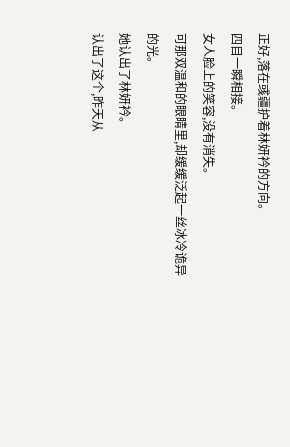正好,落在彧疆护着林妍衿的方向。
四目一瞬相接。
女人脸上的笑容,没有消失。
可那双温和的眼睛里,却缓缓泛起一丝冰冷诡异的光。
她认出了林妍衿。
认出了这个,昨天从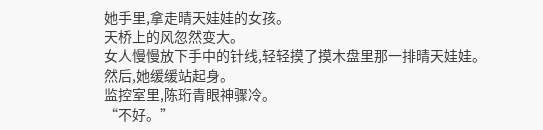她手里,拿走晴天娃娃的女孩。
天桥上的风忽然变大。
女人慢慢放下手中的针线,轻轻摸了摸木盘里那一排晴天娃娃。
然后,她缓缓站起身。
监控室里,陈珩青眼神骤冷。
“不好。”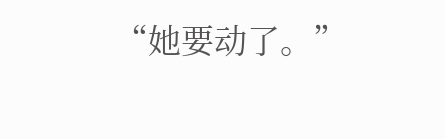“她要动了。”